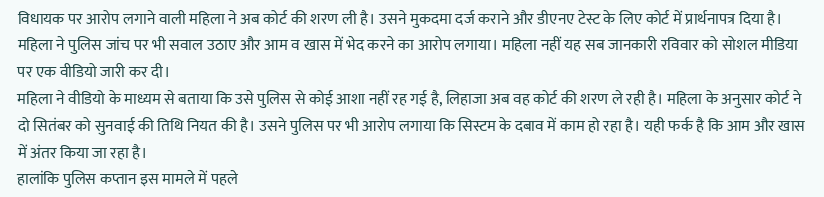विधायक पर आरोप लगाने वाली महिला ने अब कोर्ट की शरण ली है। उसने मुकदमा दर्ज कराने और डीएनए टेस्ट के लिए कोर्ट में प्रार्थनापत्र दिया है। महिला ने पुलिस जांच पर भी सवाल उठाए और आम व खास में भेद करने का आरोप लगाया। महिला नहीं यह सब जानकारी रविवार को सोशल मीडिया पर एक वीडियो जारी कर दी।
महिला ने वीडियो के माध्यम से बताया कि उसे पुलिस से कोई आशा नहीं रह गई है, लिहाजा अब वह कोर्ट की शरण ले रही है। महिला के अनुसार कोर्ट ने दो सितंबर को सुनवाई की तिथि नियत की है। उसने पुलिस पर भी आरोप लगाया कि सिस्टम के दबाव में काम हो रहा है। यही फर्क है कि आम और खास में अंतर किया जा रहा है।
हालांकि पुलिस कप्तान इस मामले में पहले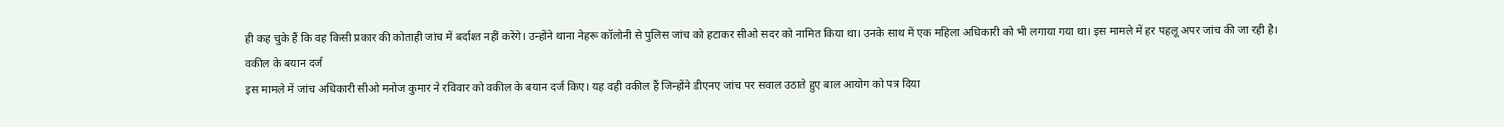ही कह चुके हैं कि वह किसी प्रकार की कोताही जांच में बर्दाश्त नहीं करेंगे। उन्होंने थाना नेहरू कॉलोनी से पुलिस जांच को हटाकर सीओ सदर को नामित किया था। उनके साथ में एक महिला अधिकारी को भी लगाया गया था। इस मामले में हर पहलू अपर जांच की जा रही है।
वकील के बयान दर्ज
इस मामले में जांच अधिकारी सीओ मनोज कुमार ने रविवार को वकील के बयान दर्ज किए। यह वही वकील हैं जिन्होंने डीएनए जांच पर सवाल उठाते हुए बाल आयोग को पत्र दिया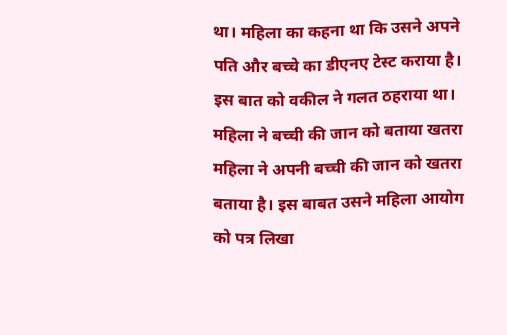था। महिला का कहना था कि उसने अपने पति और बच्चे का डीएनए टेस्ट कराया है। इस बात को वकील ने गलत ठहराया था।
महिला ने बच्ची की जान को बताया खतरा
महिला ने अपनी बच्ची की जान को खतरा बताया है। इस बाबत उसने महिला आयोग को पत्र लिखा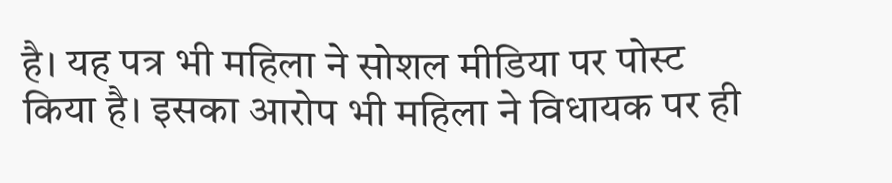है। यह पत्र भी महिला ने सोशल मीडिया पर पोस्ट किया है। इसका आरोप भी महिला ने विधायक पर ही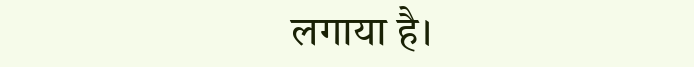लगाया है।